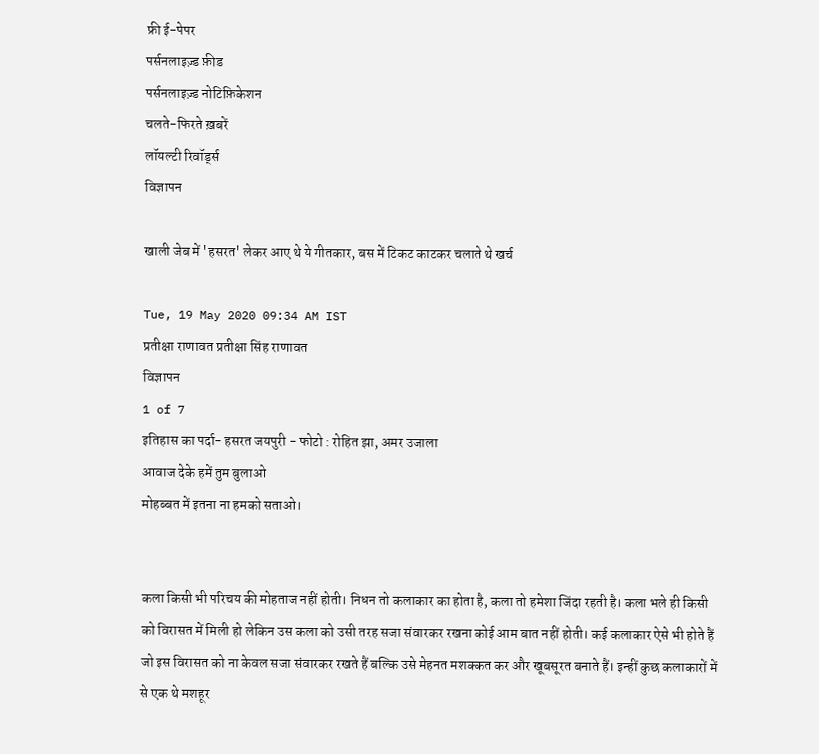फ्री ई-पेपर
पर्सनलाइज़्ड फ़ीड
पर्सनलाइज़्ड नोटिफ़िकेशन
चलते-फिरते ख़बरें
लॉयल्टी रिवॉर्ड्स
विज्ञापन

खाली जेब में 'हसरत' लेकर आए थे ये गीतकार, बस में टिकट काटकर चलाते थे खर्च

Tue, 19 May 2020 09:34 AM IST
प्रतीक्षा राणावत प्रतीक्षा सिंह राणावत
विज्ञापन
1 of 7
इतिहास का पर्दा- हसरत जयपुरी - फोटो : रोहित झा, अमर उजाला
आवाज देके हमें तुम बुलाओ
मोहब्बत में इतना ना हमको सताओ।


कला किसी भी परिचय की मोहताज नहीं होती। निधन तो कलाकार का होता है, कला तो हमेशा जिंदा रहती है। कला भले ही किसी को विरासत में मिली हो लेकिन उस कला को उसी तरह सजा संवारकर रखना कोई आम बात नहीं होती। कई कलाकार ऐसे भी होते हैं जो इस विरासत को ना केवल सजा संवारकर रखते हैं बल्कि उसे मेहनत मशक्कत कर और खूबसूरत बनाते हैं। इन्हीं कुछ कलाकारों में से एक थे मशहूर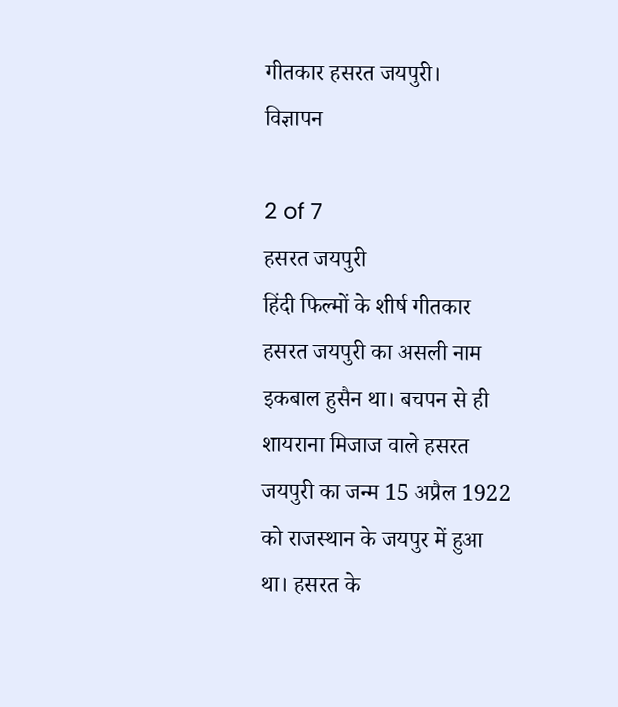गीतकार हसरत जयपुरी।
विज्ञापन

2 of 7
हसरत जयपुरी
हिंदी फिल्मों के शीर्ष गीतकार हसरत जयपुरी का असली नाम इकबाल हुसैन था। बचपन से ही शायराना मिजाज वाले हसरत जयपुरी का जन्म 15 अप्रैल 1922 को राजस्थान के जयपुर में हुआ था। हसरत के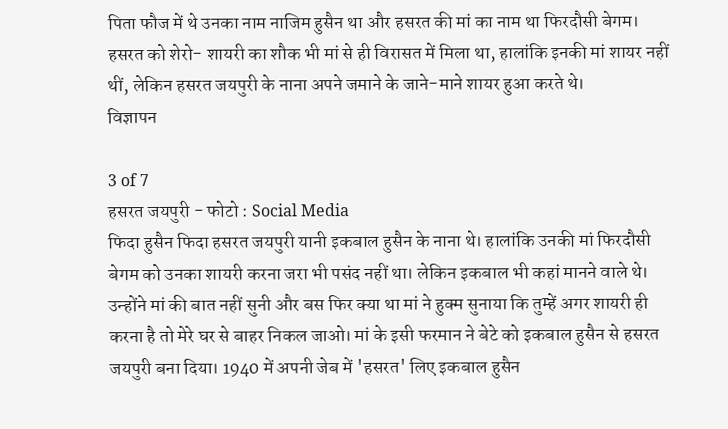पिता फौज में थे उनका नाम नाजिम हुसैन था और हसरत की मां का नाम था फिरदौसी बेगम। हसरत को शेरो- शायरी का शौक भी मां से ही विरासत में मिला था, हालांकि इनकी मां शायर नहीं थीं, लेकिन हसरत जयपुरी के नाना अपने जमाने के जाने-माने शायर हुआ करते थे।
विज्ञापन

3 of 7
हसरत जयपुरी - फोटो : Social Media
फिदा हुसैन फिदा हसरत जयपुरी यानी इकबाल हुसैन के नाना थे। हालांकि उनकी मां फिरदौसी बेगम को उनका शायरी करना जरा भी पसंद नहीं था। लेकिन इकबाल भी कहां मानने वाले थे। उन्होंने मां की बात नहीं सुनी और बस फिर क्या था मां ने हुक्म सुनाया कि तुम्हें अगर शायरी ही करना है तो मेरे घर से बाहर निकल जाओ। मां के इसी फरमान ने बेटे को इकबाल हुसैन से हसरत जयपुरी बना दिया। 1940 में अपनी जेब में 'हसरत' लिए इकबाल हुसैन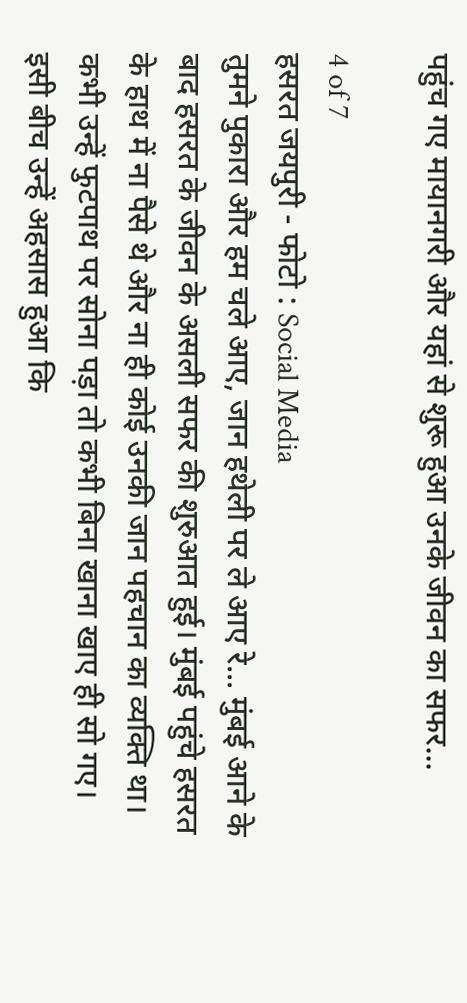पहुंच गए मायानगरी और यहां से शुरू हुआ उनके जीवन का सफर...

4 of 7
हसरत जयपुरी - फोटो : Social Media
तुमने पुकारा और हम चले आए, जान हथेली पर ले आए रे... मुंबई आने के बाद हसरत के जीवन के असली सफर की शुरुआत हुई। मुंबई पहुंचे हसरत के हाथ में ना पैसे थे और ना ही कोई उनकी जान पहचान का व्यक्ति था। कभी उन्हें फुटपाथ पर सोना पड़ा तो कभी बिना खाना खाए ही सो गए। इसी बीच उन्हें अहसास हुआ कि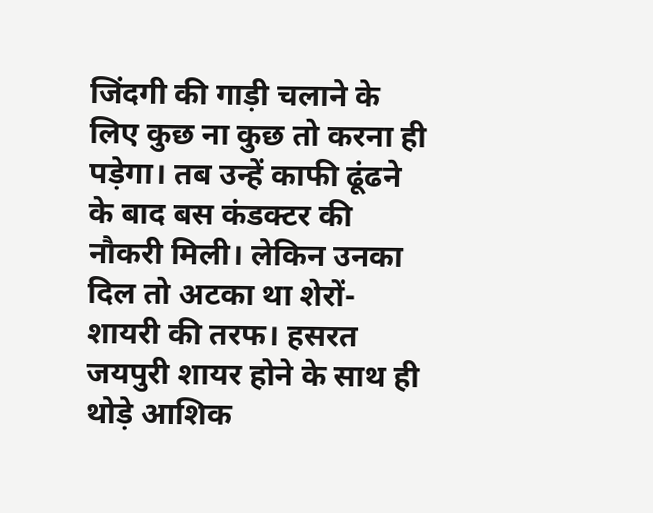जिंदगी की गाड़ी चलाने के लिए कुछ ना कुछ तो करना ही पड़ेगा। तब उन्हें काफी ढूंढने के बाद बस कंडक्टर की नौकरी मिली। लेकिन उनका दिल तो अटका था शेरों- शायरी की तरफ। हसरत जयपुरी शायर होने के साथ ही थोड़े आशिक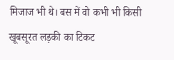मिजाज भी थे। बस में वो कभी भी किसी खूबसूरत लड़की का टिकट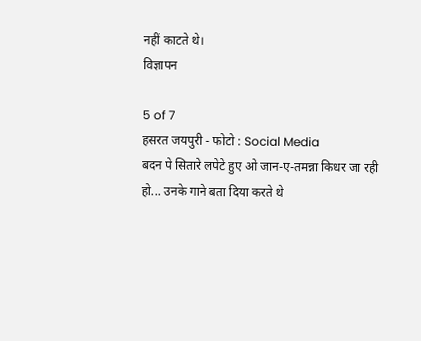नहीं काटते थे।
विज्ञापन

5 of 7
हसरत जयपुरी - फोटो : Social Media
बदन पे सितारे लपेटे हुए ओ जान-ए-तमन्ना किधर जा रही हो... उनके गाने बता दिया करते थे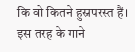कि वो कितने हुस्नपरस्त हैं। इस तरह के गाने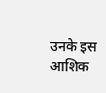उनके इस आशिक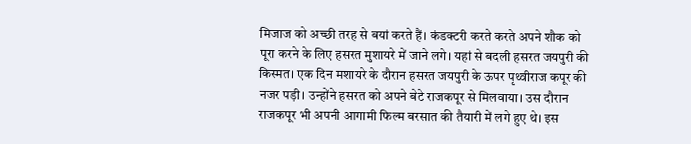मिजाज को अच्छी तरह से बयां करते हैं। कंडक्टरी करते करते अपने शौक को पूरा करने के लिए हसरत मुशायरे में जाने लगे। यहां से बदली हसरत जयपुरी की किस्मत। एक दिन मशायरे के दौरान हसरत जयपुरी के ऊपर पृथ्वीराज कपूर की नजर पड़ी। उन्होंने हसरत को अपने बेटे राजकपूर से मिलवाया। उस दौरान राजकपूर भी अपनी आगामी फिल्म बरसात की तैयारी में लगे हुए थे। इस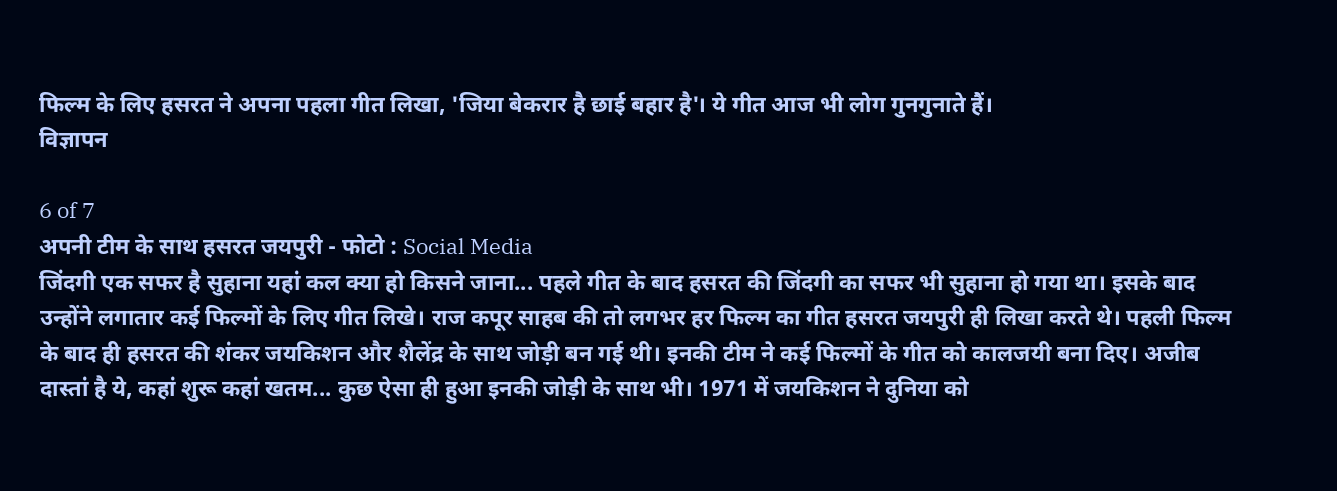फिल्म के लिए हसरत ने अपना पहला गीत लिखा, 'जिया बेकरार है छाई बहार है'। ये गीत आज भी लोग गुनगुनाते हैं।
विज्ञापन

6 of 7
अपनी टीम के साथ हसरत जयपुरी - फोटो : Social Media
जिंदगी एक सफर है सुहाना यहां कल क्या हो किसने जाना... पहले गीत के बाद हसरत की जिंदगी का सफर भी सुहाना हो गया था। इसके बाद उन्होंने लगातार कई फिल्मों के लिए गीत लिखे। राज कपूर साहब की तो लगभर हर फिल्म का गीत हसरत जयपुरी ही लिखा करते थे। पहली फिल्म के बाद ही हसरत की शंकर जयकिशन और शैलेंद्र के साथ जोड़ी बन गई थी। इनकी टीम ने कई फिल्मों के गीत को कालजयी बना दिए। अजीब दास्तां है ये, कहां शुरू कहां खतम... कुछ ऐसा ही हुआ इनकी जोड़ी के साथ भी। 1971 में जयकिशन ने दुनिया को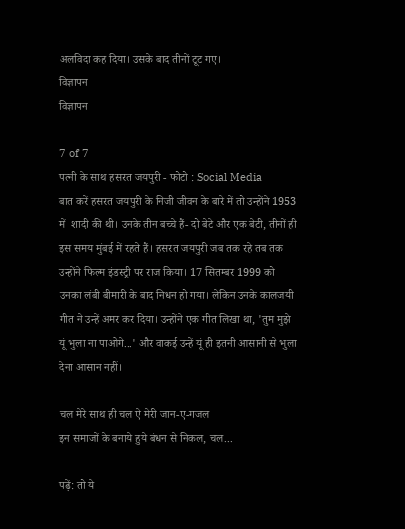अलविदा कह दिया। उसके बाद तीनों टूट गए।
विज्ञापन
विज्ञापन

7 of 7
पत्नी के साथ हसरत जयपुरी - फोटो : Social Media
बात करें हसरत जयपुरी के निजी जीवन के बारे में तो उन्होंने 1953 में  शादी की थी। उनके तीन बच्चे हैं- दो बेटे और एक बेटी, तीनों ही इस समय मुंबई में रहते हैं। हसरत जयपुरी जब तक रहे तब तक उन्होंने फिल्म इंडस्ट्री पर राज किया। 17 सितम्बर 1999 को उनका लंबी बीमारी के बाद निधन हो गया। लेकिन उनके कालजयी गीत ने उन्हें अमर कर दिया। उन्होंने एक गीत लिखा था, 'तुम मुझे यूं भुला ना पाओगे...' और वाकई उन्हें यूं ही इतनी आसानी से भुला देना आसान नहीं।

चल मेरे साथ ही चल ऐ मेरी जान-ए-गजल
इन समाजों के बनाये हुये बंधन से निकल, चल...

पढ़ें: तो ये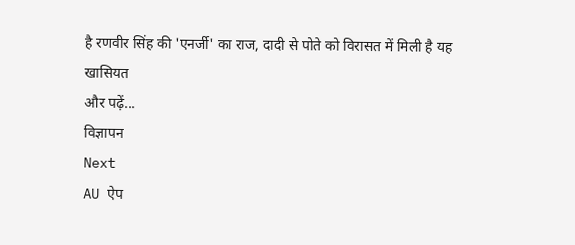है रणवीर सिंह की 'एनर्जी' का राज, दादी से पोते को विरासत में मिली है यह खासियत
और पढ़ें...
विज्ञापन
Next
AU ऐप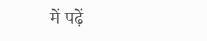में पढ़ें